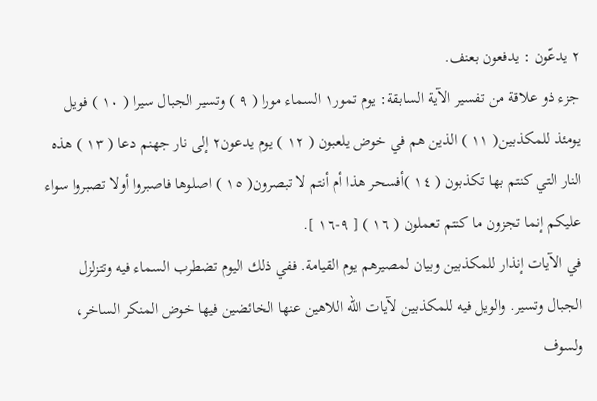٢ يدعّون : يدفعون بعنف.
جزء ذو علاقة من تفسير الآية السابقة: يوم تمور١ السماء مورا ( ٩ ) وتسير الجبال سيرا ( ١٠ ) فويل يومئذ للمكذبين( ١١ ) الذين هم في خوض يلعبون ( ١٢ ) يوم يدعون٢ إلى نار جهنم دعا ( ١٣ ) هذه النار التي كنتم بها تكذبون ( ١٤ )أفسحر هذا أم أنتم لا تبصرون( ١٥ ) اصلوها فاصبروا أولا تصبروا سواء عليكم إنما تجزون ما كنتم تعملون ( ١٦ ) [ ٩-١٦ ].
في الآيات إنذار للمكذبين وبيان لمصيرهم يوم القيامة. ففي ذلك اليوم تضطرب السماء فيه وتتزلزل الجبال وتسير. والويل فيه للمكذبين لآيات الله اللاهين عنها الخائضين فيها خوض المنكر الساخر، ولسوف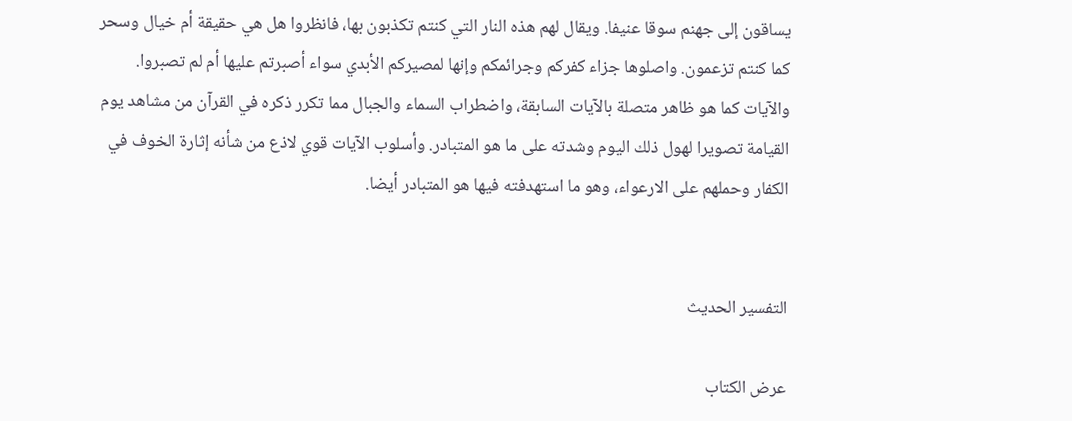يساقون إلى جهنم سوقا عنيفا. ويقال لهم هذه النار التي كنتم تكذبون بها، فانظروا هل هي حقيقة أم خيال وسحر كما كنتم تزعمون. واصلوها جزاء كفركم وجرائمكم وإنها لمصيركم الأبدي سواء أصبرتم عليها أم لم تصبروا.
والآيات كما هو ظاهر متصلة بالآيات السابقة، واضطراب السماء والجبال مما تكرر ذكره في القرآن من مشاهد يوم القيامة تصويرا لهول ذلك اليوم وشدته على ما هو المتبادر. وأسلوب الآيات قوي لاذع من شأنه إثارة الخوف في الكفار وحملهم على الارعواء، وهو ما استهدفته فيها هو المتبادر أيضا.


التفسير الحديث

عرض الكتاب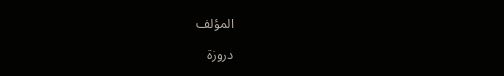المؤلف

دروزة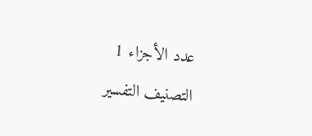عدد الأجزاء 1
التصنيف التفسير